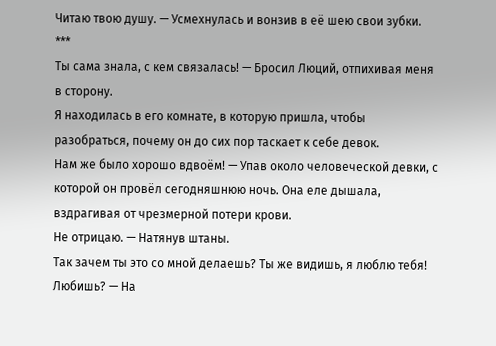Читаю твою душу. — Усмехнулась и вонзив в её шею свои зубки.
***
Ты сама знала, с кем связалась! — Бросил Люций, отпихивая меня в сторону.
Я находилась в его комнате, в которую пришла, чтобы разобраться, почему он до сих пор таскает к себе девок.
Нам же было хорошо вдвоём! — Упав около человеческой девки, с которой он провёл сегодняшнюю ночь. Она еле дышала, вздрагивая от чрезмерной потери крови.
Не отрицаю. — Натянув штаны.
Так зачем ты это со мной делаешь? Ты же видишь, я люблю тебя!
Любишь? — На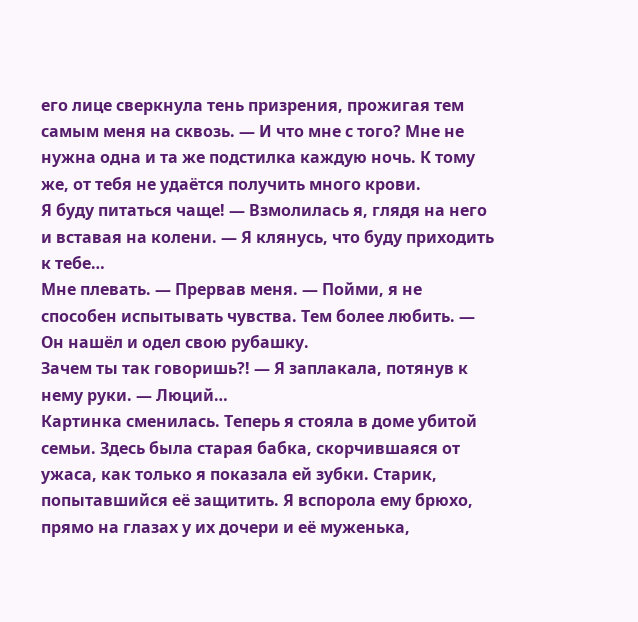его лице сверкнула тень призрения, прожигая тем самым меня на сквозь. — И что мне с того? Мне не нужна одна и та же подстилка каждую ночь. К тому же, от тебя не удаётся получить много крови.
Я буду питаться чаще! — Взмолилась я, глядя на него и вставая на колени. — Я клянусь, что буду приходить к тебе…
Мне плевать. — Прервав меня. — Пойми, я не способен испытывать чувства. Тем более любить. — Он нашёл и одел свою рубашку.
Зачем ты так говоришь?! — Я заплакала, потянув к нему руки. — Люций…
Картинка сменилась. Теперь я стояла в доме убитой семьи. Здесь была старая бабка, скорчившаяся от ужаса, как только я показала ей зубки. Старик, попытавшийся её защитить. Я вспорола ему брюхо, прямо на глазах у их дочери и её муженька,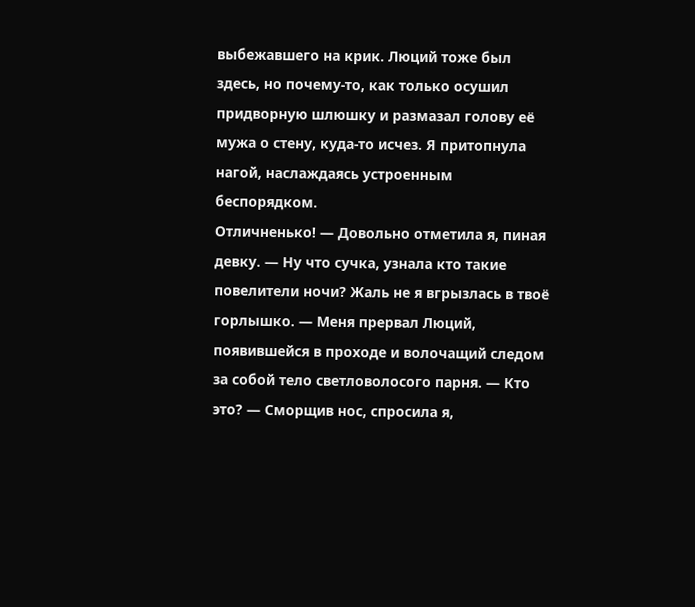выбежавшего на крик. Люций тоже был здесь, но почему-то, как только осушил придворную шлюшку и размазал голову её мужа о стену, куда-то исчез. Я притопнула нагой, наслаждаясь устроенным беспорядком.
Отличненько! — Довольно отметила я, пиная девку. — Ну что сучка, узнала кто такие повелители ночи? Жаль не я вгрызлась в твоё горлышко. — Меня прервал Люций, появившейся в проходе и волочащий следом за собой тело светловолосого парня. — Кто это? — Сморщив нос, спросила я,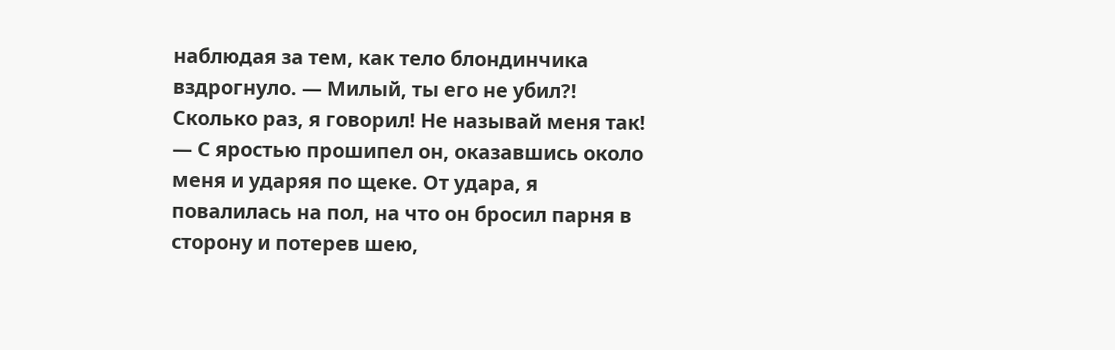наблюдая за тем, как тело блондинчика вздрогнуло. — Милый, ты его не убил?!
Сколько раз, я говорил! Не называй меня так! — С яростью прошипел он, оказавшись около меня и ударяя по щеке. От удара, я повалилась на пол, на что он бросил парня в сторону и потерев шею,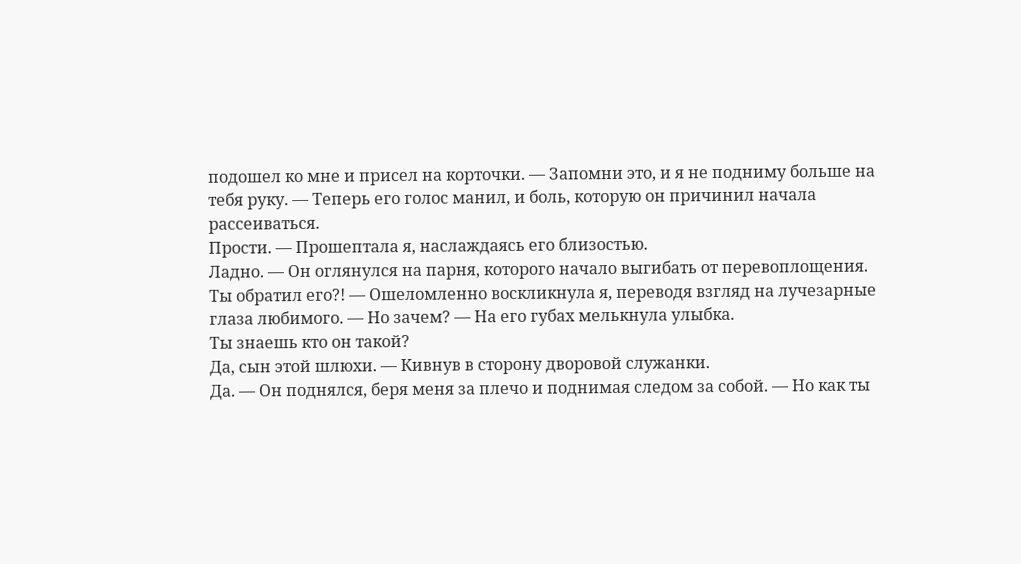подошел ко мне и присел на корточки. — Запомни это, и я не подниму больше на тебя руку. — Теперь его голос манил, и боль, которую он причинил начала рассеиваться.
Прости. — Прошептала я, наслаждаясь его близостью.
Ладно. — Он оглянулся на парня, которого начало выгибать от перевоплощения.
Ты обратил его?! — Ошеломленно воскликнула я, переводя взгляд на лучезарные глаза любимого. — Но зачем? — На его губах мелькнула улыбка.
Ты знаешь кто он такой?
Да, сын этой шлюхи. — Кивнув в сторону дворовой служанки.
Да. — Он поднялся, беря меня за плечо и поднимая следом за собой. — Но как ты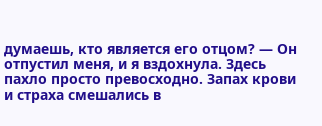думаешь, кто является его отцом? — Он отпустил меня, и я вздохнула. Здесь пахло просто превосходно. Запах крови и страха смешались в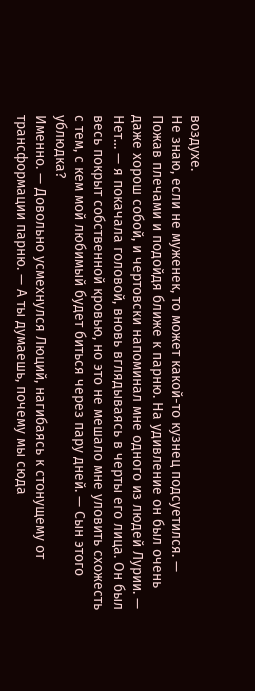воздухе.
Не знаю, если не муженек, то может какой-то кузнец подсуетился. — Пожав плечами и подойдя ближе к парню. На удивление он был очень даже хорош собой, и чертовски напоминал мне одного из людей Лурии. — Нет… — я покачала головой, вновь вглядываясь в черты его лица. Он был весь покрыт собственной кровью, но это не мешало мне уловить схожесть с тем, с кем мой любимый будет биться через пару дней. — Сын этого ублюдка?
Именно. — Довольно усмехнулся Люций, нагибаясь к стонущему от трансформации парню. — А ты думаешь, почему мы сюда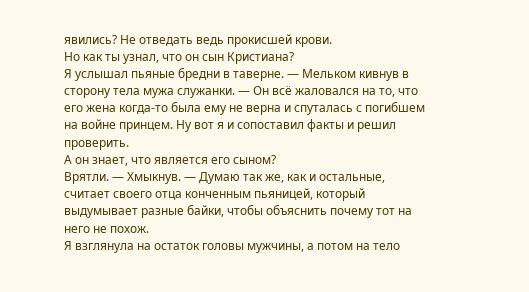явились? Не отведать ведь прокисшей крови.
Но как ты узнал, что он сын Кристиана?
Я услышал пьяные бредни в таверне. — Мельком кивнув в сторону тела мужа служанки. — Он всё жаловался на то, что его жена когда-то была ему не верна и спуталась с погибшем на войне принцем. Ну вот я и сопоставил факты и решил проверить.
А он знает, что является его сыном?
Врятли. — Хмыкнув. — Думаю так же, как и остальные, считает своего отца конченным пьяницей, который выдумывает разные байки, чтобы объяснить почему тот на него не похож.
Я взглянула на остаток головы мужчины, а потом на тело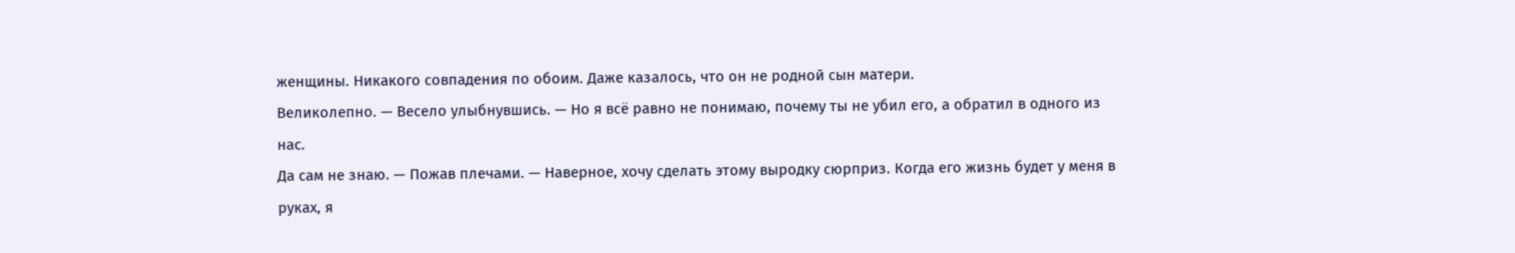женщины. Никакого совпадения по обоим. Даже казалось, что он не родной сын матери.
Великолепно. — Весело улыбнувшись. — Но я всё равно не понимаю, почему ты не убил его, а обратил в одного из нас.
Да сам не знаю. — Пожав плечами. — Наверное, хочу сделать этому выродку сюрприз. Когда его жизнь будет у меня в руках, я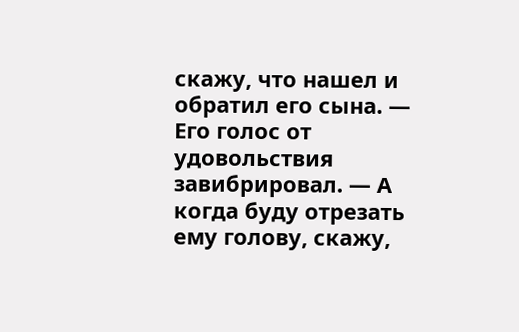скажу, что нашел и обратил его сына. — Его голос от удовольствия завибрировал. — А когда буду отрезать ему голову, скажу,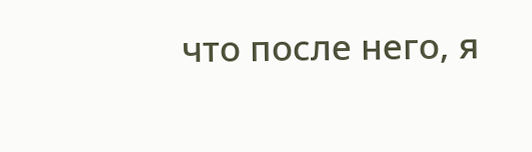что после него, я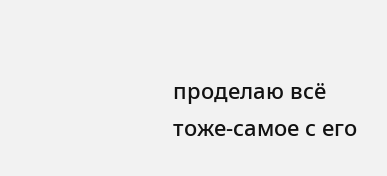проделаю всё тоже-самое с его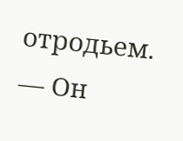отродьем. — Он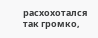расхохотался так громко,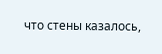что стены казалось,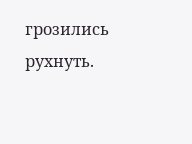грозились рухнуть.